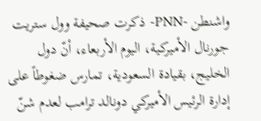واشنطن -PNN- ذكرت صحيفة وول ستريت جورنال الأميركية، اليوم الأربعاء، أنّ دول الخليج، بقيادة السعودية، تمارس ضغوطاً على إدارة الرئيس الأميركي دونالد ترامب لعدم شنّ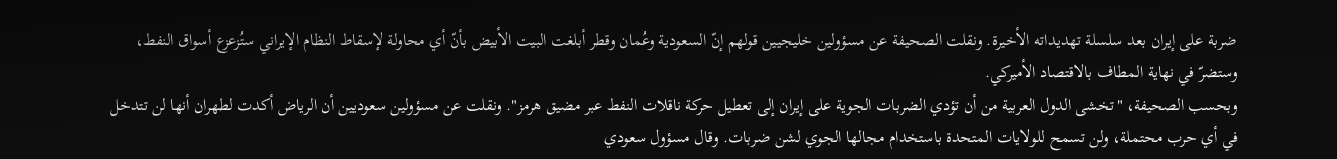ضربة على إيران بعد سلسلة تهديداته الأخيرة. ونقلت الصحيفة عن مسؤولين خليجيين قولهم إنّ السعودية وعُمان وقطر أبلغت البيت الأبيض بأنّ أي محاولة لإسقاط النظام الإيراني ستُزعزع أسواق النفط، وستضرّ في نهاية المطاف بالاقتصاد الأميركي.
وبحسب الصحيفة، "تخشى الدول العربية من أن تؤدي الضربات الجوية على إيران إلى تعطيل حركة ناقلات النفط عبر مضيق هرمز". ونقلت عن مسؤولين سعوديين أن الرياض أكدت لطهران أنها لن تتدخل في أي حرب محتملة، ولن تسمح للولايات المتحدة باستخدام مجالها الجوي لشن ضربات. وقال مسؤول سعودي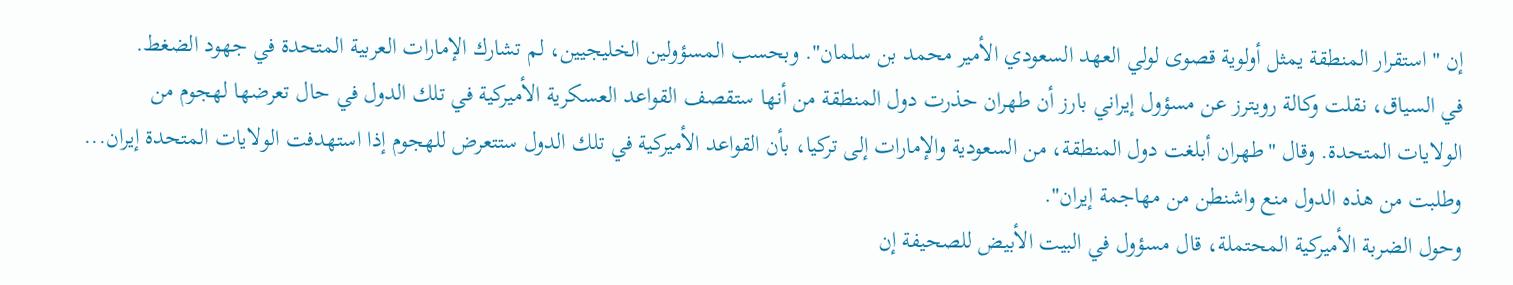إن "استقرار المنطقة يمثل أولوية قصوى لولي العهد السعودي الأمير محمد بن سلمان". وبحسب المسؤولين الخليجيين، لم تشارك الإمارات العربية المتحدة في جهود الضغط.
في السياق، نقلت وكالة رويترز عن مسؤول إيراني بارز أن طهران حذرت دول المنطقة من أنها ستقصف القواعد العسكرية الأميركية في تلك الدول في حال تعرضها لهجوم من الولايات المتحدة. وقال "طهران أبلغت دول المنطقة، من السعودية والإمارات إلى تركيا، بأن القواعد الأميركية في تلك الدول ستتعرض للهجوم إذا استهدفت الولايات المتحدة إيران... وطلبت من هذه الدول منع واشنطن من مهاجمة إيران".
وحول الضربة الأميركية المحتملة، قال مسؤول في البيت الأبيض للصحيفة إن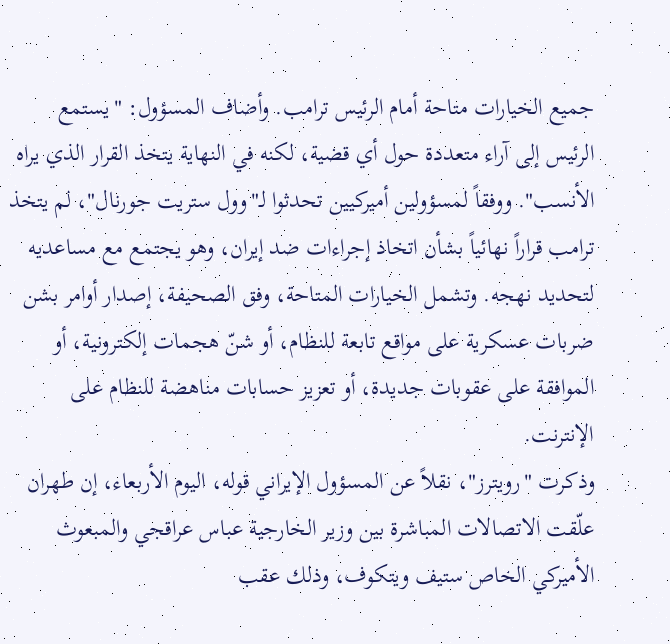جميع الخيارات متاحة أمام الرئيس ترامب. وأضاف المسؤول: "يستمع الرئيس إلى آراء متعددة حول أي قضية، لكنه في النهاية يتخذ القرار الذي يراه الأنسب". ووفقاً لمسؤولين أميركيين تحدثوا لـ"وول ستريت جورنال"، لم يتخذ ترامب قراراً نهائياً بشأن اتخاذ إجراءات ضد إيران، وهو يجتمع مع مساعديه لتحديد نهجه. وتشمل الخيارات المتاحة، وفق الصحيفة، إصدار أوامر بشن ضربات عسكرية على مواقع تابعة للنظام، أو شنّ هجمات إلكترونية، أو الموافقة على عقوبات جديدة، أو تعزيز حسابات مناهضة للنظام على الإنترنت.
وذكرت "رويترز"، نقلاً عن المسؤول الإيراني قوله، اليوم الأربعاء، إن طهران علّقت الاتصالات المباشرة بين وزير الخارجية عباس عراقجي والمبعوث الأميركي الخاص ستيف ويتكوف، وذلك عقب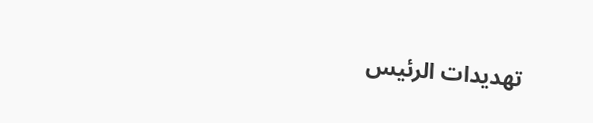تهديدات الرئيس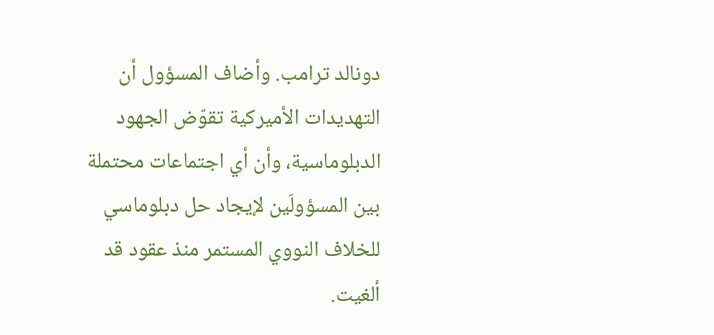دونالد ترامب. وأضاف المسؤول أن التهديدات الأميركية تقوّض الجهود الدبلوماسية، وأن أي اجتماعات محتملة بين المسؤولَين لإيجاد حل دبلوماسي للخلاف النووي المستمر منذ عقود قد ألغيت.